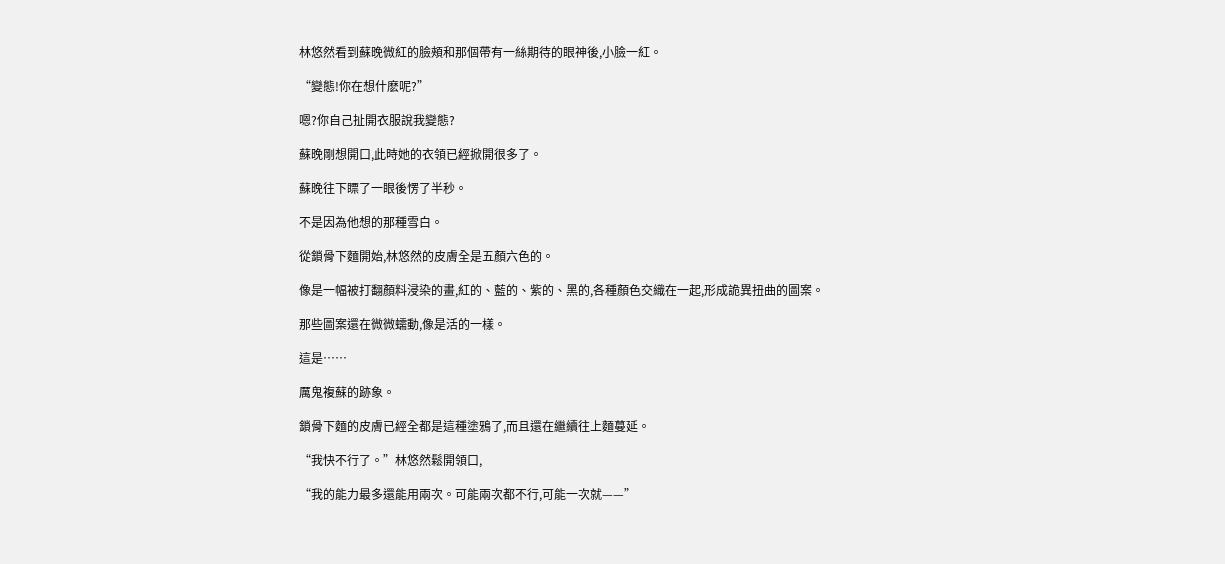林悠然看到蘇晚微紅的臉頰和那個帶有一絲期待的眼神後,小臉一紅。

“變態!你在想什麽呢?”

嗯?你自己扯開衣服說我變態?

蘇晚剛想開口,此時她的衣領已經掀開很多了。

蘇晚往下瞟了一眼後愣了半秒。

不是因為他想的那種雪白。

從鎖骨下麵開始,林悠然的皮膚全是五顏六色的。

像是一幅被打翻顏料浸染的畫,紅的、藍的、紫的、黑的,各種顏色交織在一起,形成詭異扭曲的圖案。

那些圖案還在微微蠕動,像是活的一樣。

這是……

厲鬼複蘇的跡象。

鎖骨下麵的皮膚已經全都是這種塗鴉了,而且還在繼續往上麵蔓延。

“我快不行了。”林悠然鬆開領口,

“我的能力最多還能用兩次。可能兩次都不行,可能一次就——”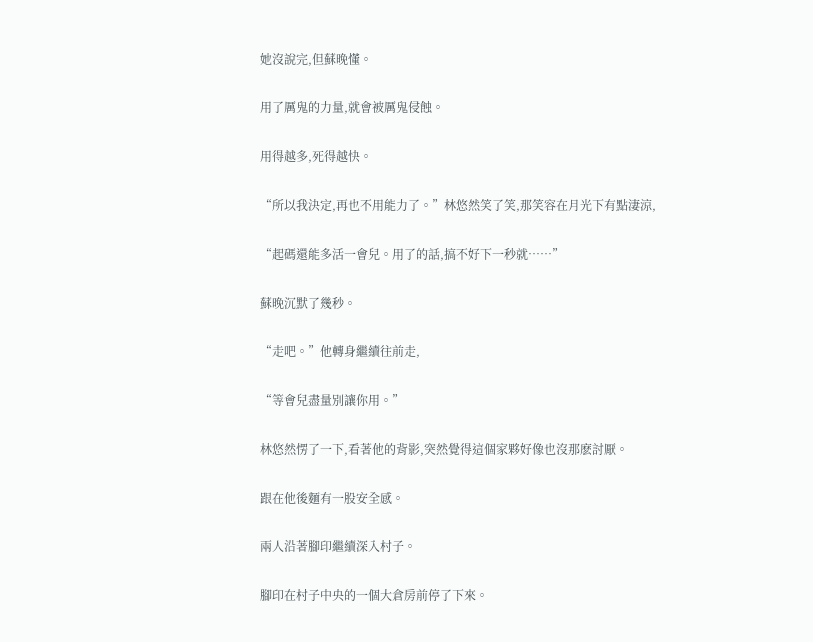她沒說完,但蘇晚懂。

用了厲鬼的力量,就會被厲鬼侵蝕。

用得越多,死得越快。

“所以我決定,再也不用能力了。”林悠然笑了笑,那笑容在月光下有點淒涼,

“起碼還能多活一會兒。用了的話,搞不好下一秒就……”

蘇晚沉默了幾秒。

“走吧。”他轉身繼續往前走,

“等會兒盡量別讓你用。”

林悠然愣了一下,看著他的背影,突然覺得這個家夥好像也沒那麽討厭。

跟在他後麵有一股安全感。

兩人沿著腳印繼續深入村子。

腳印在村子中央的一個大倉房前停了下來。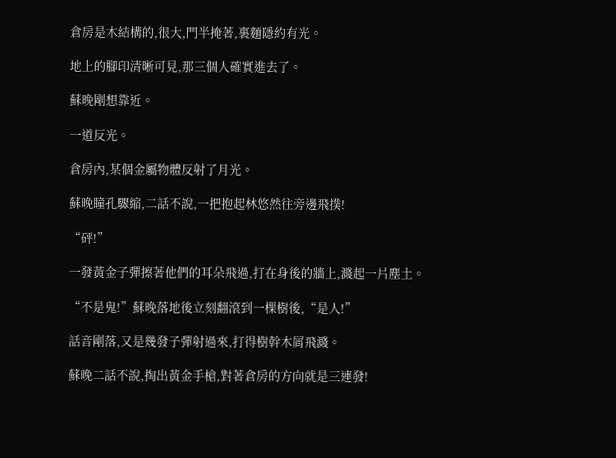倉房是木結構的,很大,門半掩著,裏麵隱約有光。

地上的腳印清晰可見,那三個人確實進去了。

蘇晚剛想靠近。

一道反光。

倉房內,某個金屬物體反射了月光。

蘇晚瞳孔驟縮,二話不說,一把抱起林悠然往旁邊飛撲!

“砰!”

一發黃金子彈擦著他們的耳朵飛過,打在身後的牆上,濺起一片塵土。

“不是鬼!”蘇晚落地後立刻翻滾到一棵樹後,“是人!”

話音剛落,又是幾發子彈射過來,打得樹幹木屑飛濺。

蘇晚二話不說,掏出黃金手槍,對著倉房的方向就是三連發!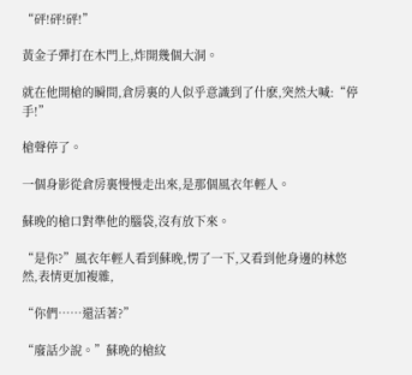“砰!砰!砰!”

黃金子彈打在木門上,炸開幾個大洞。

就在他開槍的瞬間,倉房裏的人似乎意識到了什麽,突然大喊:“停手!”

槍聲停了。

一個身影從倉房裏慢慢走出來,是那個風衣年輕人。

蘇晚的槍口對準他的腦袋,沒有放下來。

“是你?”風衣年輕人看到蘇晚,愣了一下,又看到他身邊的林悠然,表情更加複雜,

“你們……還活著?”

“廢話少說。”蘇晚的槍紋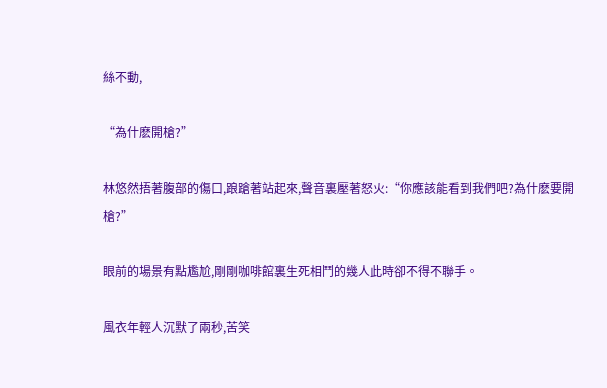絲不動,

“為什麽開槍?”

林悠然捂著腹部的傷口,踉蹌著站起來,聲音裏壓著怒火:“你應該能看到我們吧?為什麽要開槍?”

眼前的場景有點尷尬,剛剛咖啡館裏生死相鬥的幾人此時卻不得不聯手。

風衣年輕人沉默了兩秒,苦笑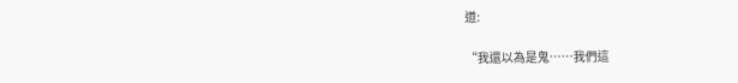道:

“我還以為是鬼……我們這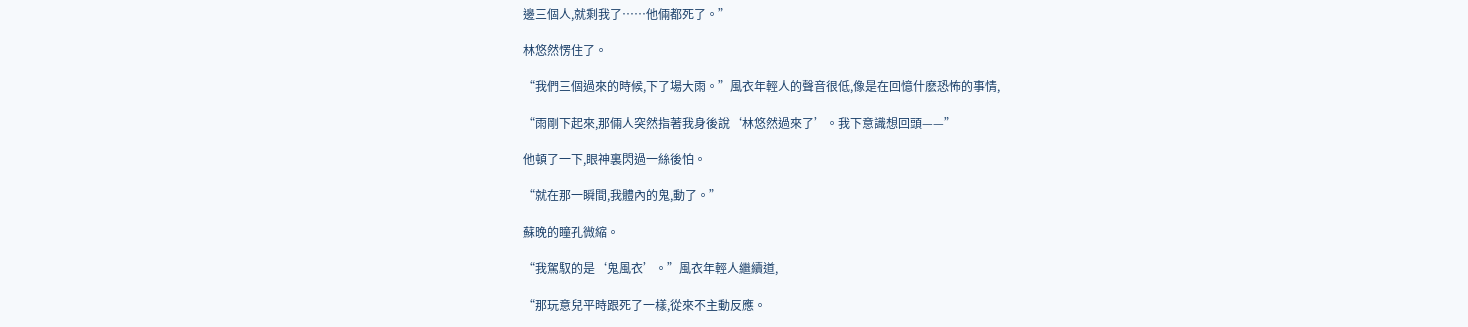邊三個人,就剩我了……他倆都死了。”

林悠然愣住了。

“我們三個過來的時候,下了場大雨。”風衣年輕人的聲音很低,像是在回憶什麽恐怖的事情,

“雨剛下起來,那倆人突然指著我身後說‘林悠然過來了’。我下意識想回頭——”

他頓了一下,眼神裏閃過一絲後怕。

“就在那一瞬間,我體內的鬼,動了。”

蘇晚的瞳孔微縮。

“我駕馭的是‘鬼風衣’。”風衣年輕人繼續道,

“那玩意兒平時跟死了一樣,從來不主動反應。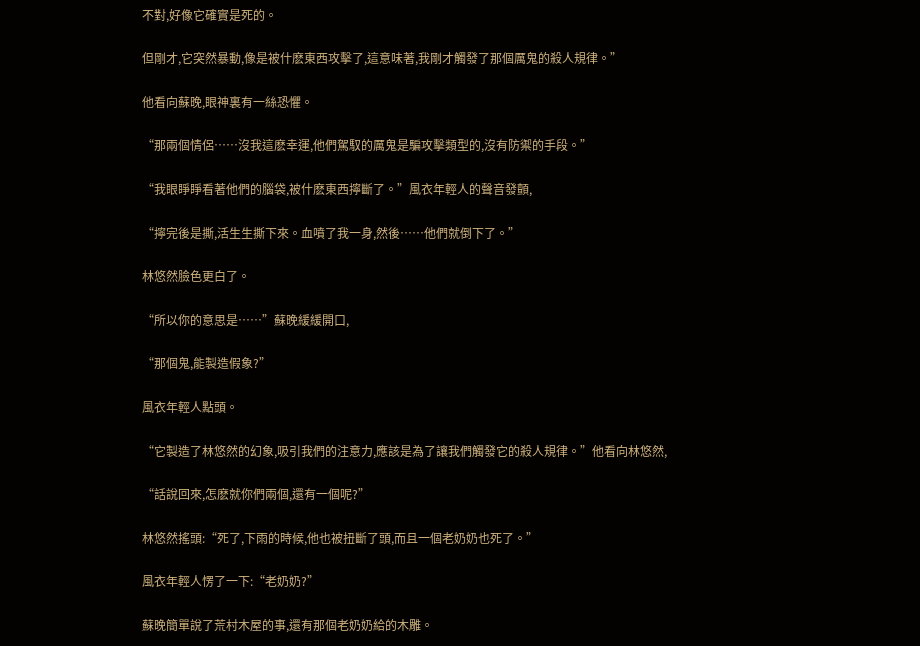不對,好像它確實是死的。

但剛才,它突然暴動,像是被什麽東西攻擊了,這意味著,我剛才觸發了那個厲鬼的殺人規律。”

他看向蘇晚,眼神裏有一絲恐懼。

“那兩個情侶……沒我這麽幸運,他們駕馭的厲鬼是騙攻擊類型的,沒有防禦的手段。”

“我眼睜睜看著他們的腦袋,被什麽東西擰斷了。”風衣年輕人的聲音發顫,

“擰完後是撕,活生生撕下來。血噴了我一身,然後……他們就倒下了。”

林悠然臉色更白了。

“所以你的意思是……”蘇晚緩緩開口,

“那個鬼,能製造假象?”

風衣年輕人點頭。

“它製造了林悠然的幻象,吸引我們的注意力,應該是為了讓我們觸發它的殺人規律。”他看向林悠然,

“話說回來,怎麽就你們兩個,還有一個呢?”

林悠然搖頭:“死了,下雨的時候,他也被扭斷了頭,而且一個老奶奶也死了。”

風衣年輕人愣了一下:“老奶奶?”

蘇晚簡單說了荒村木屋的事,還有那個老奶奶給的木雕。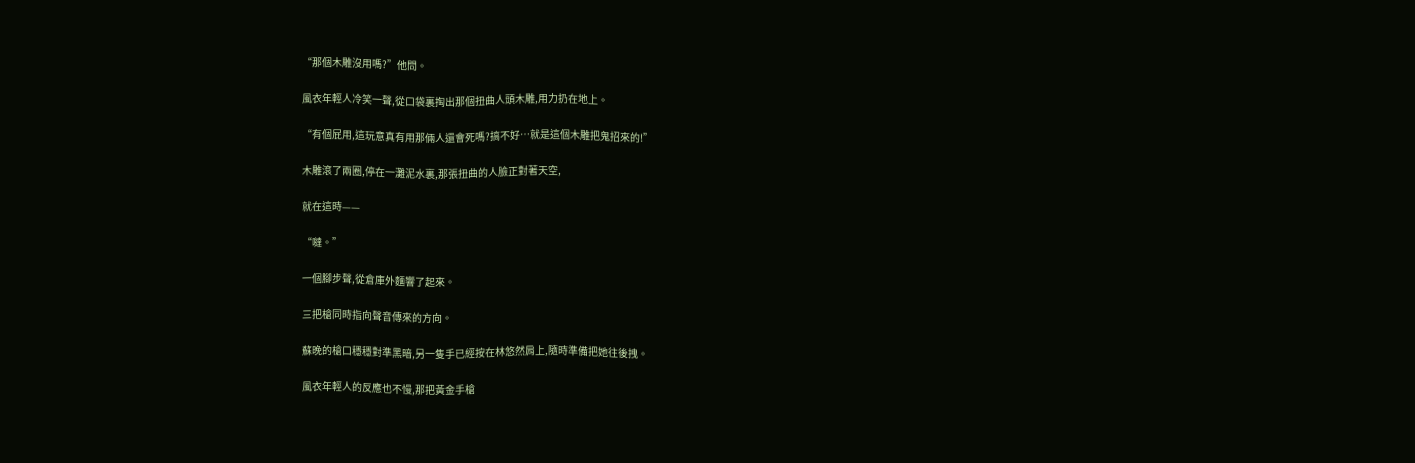“那個木雕沒用嗎?”他問。

風衣年輕人冷笑一聲,從口袋裏掏出那個扭曲人頭木雕,用力扔在地上。

“有個屁用,這玩意真有用那倆人還會死嗎?搞不好…就是這個木雕把鬼招來的!”

木雕滾了兩圈,停在一灘泥水裏,那張扭曲的人臉正對著天空,

就在這時——

“噠。”

一個腳步聲,從倉庫外麵響了起來。

三把槍同時指向聲音傳來的方向。

蘇晚的槍口穩穩對準黑暗,另一隻手已經按在林悠然肩上,隨時準備把她往後拽。

風衣年輕人的反應也不慢,那把黃金手槍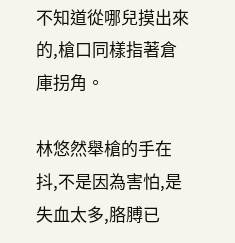不知道從哪兒摸出來的,槍口同樣指著倉庫拐角。

林悠然舉槍的手在抖,不是因為害怕,是失血太多,胳膊已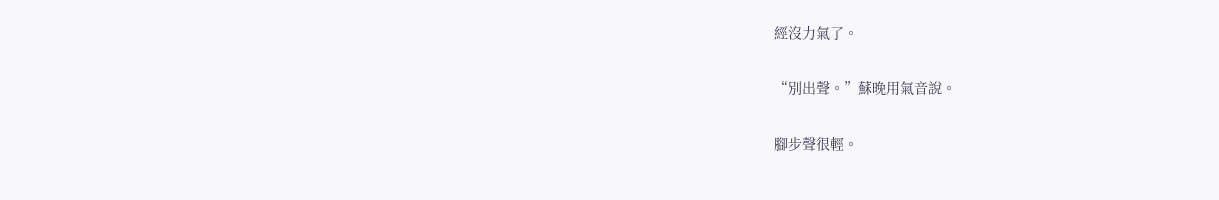經沒力氣了。

“別出聲。”蘇晚用氣音說。

腳步聲很輕。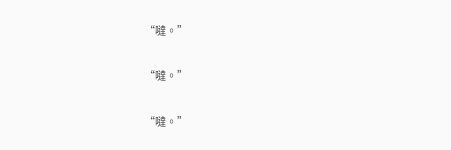“噠。”

“噠。”

“噠。”